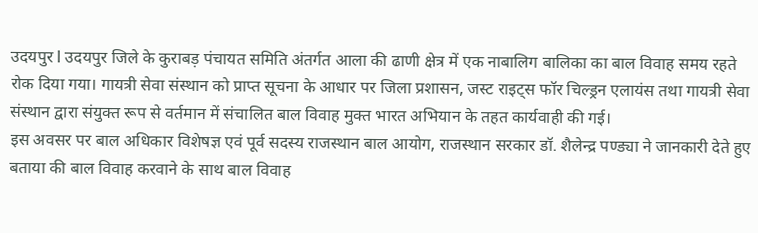उदयपुर l उदयपुर जिले के कुराबड़ पंचायत समिति अंतर्गत आला की ढाणी क्षेत्र में एक नाबालिग बालिका का बाल विवाह समय रहते रोक दिया गया। गायत्री सेवा संस्थान को प्राप्त सूचना के आधार पर जिला प्रशासन, जस्ट राइट्स फॉर चिल्ड्रन एलायंस तथा गायत्री सेवा संस्थान द्वारा संयुक्त रूप से वर्तमान में संचालित बाल विवाह मुक्त भारत अभियान के तहत कार्यवाही की गई।
इस अवसर पर बाल अधिकार विशेषज्ञ एवं पूर्व सदस्य राजस्थान बाल आयोग, राजस्थान सरकार डॉ. शैलेन्द्र पण्ड्या ने जानकारी देते हुए बताया की बाल विवाह करवाने के साथ बाल विवाह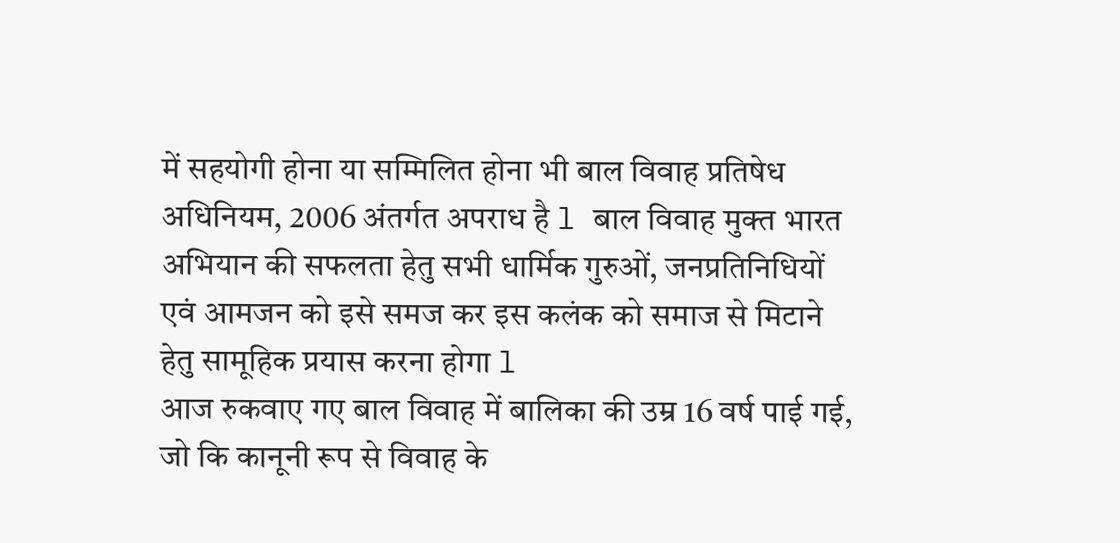में सहयोगी होना या सम्मिलित होना भी बाल विवाह प्रतिषेध अधिनियम, 2006 अंतर्गत अपराध है l बाल विवाह मुक्त भारत अभियान की सफलता हेतु सभी धार्मिक गुरुओं, जनप्रतिनिधियों एवं आमजन को इसे समज कर इस कलंक को समाज से मिटाने हेतु सामूहिक प्रयास करना होगा l
आज रुकवाए गए बाल विवाह में बालिका की उम्र 16 वर्ष पाई गई, जो कि कानूनी रूप से विवाह के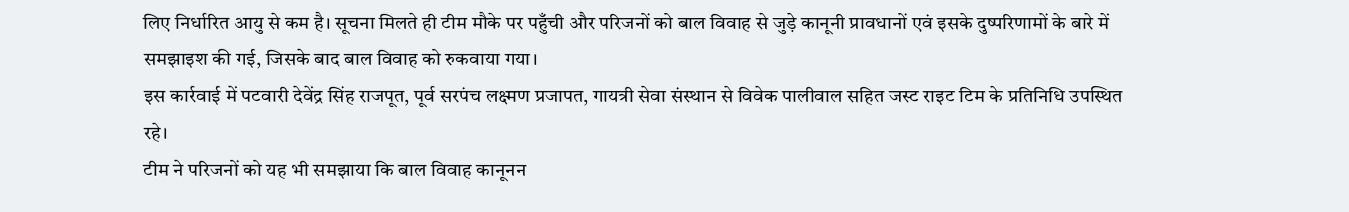लिए निर्धारित आयु से कम है। सूचना मिलते ही टीम मौके पर पहुँची और परिजनों को बाल विवाह से जुड़े कानूनी प्रावधानों एवं इसके दुष्परिणामों के बारे में समझाइश की गई, जिसके बाद बाल विवाह को रुकवाया गया।
इस कार्रवाई में पटवारी देवेंद्र सिंह राजपूत, पूर्व सरपंच लक्ष्मण प्रजापत, गायत्री सेवा संस्थान से विवेक पालीवाल सहित जस्ट राइट टिम के प्रतिनिधि उपस्थित रहे।
टीम ने परिजनों को यह भी समझाया कि बाल विवाह कानूनन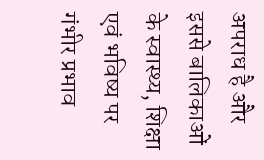अपराध है और इससे बालिकाओं के स्वास्थ्य, शिक्षा एवं भविष्य पर गंभीर प्रभाव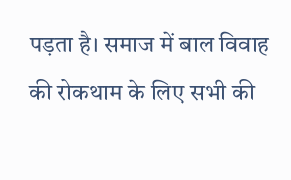पड़ता है। समाज में बाल विवाह की रोकथाम के लिए सभी की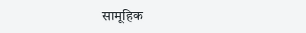सामूहिक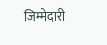जिम्मेदारी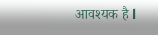आवश्यक है l